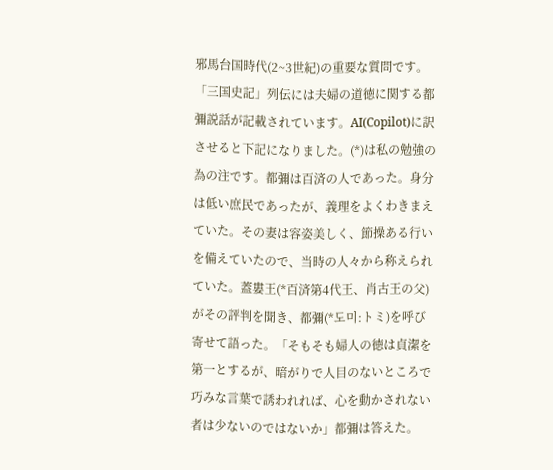邪馬台国時代(2~3世紀)の重要な質問です。「三国史記」列伝には夫婦の道徳に関する都彌説話が記載されています。AI(Copilot)に訳させると下記になりました。(*)は私の勉強の為の注です。都彌は百済の人であった。身分は低い庶民であったが、義理をよくわきまえていた。その妻は容姿美しく、節操ある行いを備えていたので、当時の人々から称えられていた。蓋婁王(*百済第4代王、肖古王の父)がその評判を聞き、都彌(*도미:トミ)を呼び寄せて語った。「そもそも婦人の徳は貞潔を第一とするが、暗がりで人目のないところで巧みな言葉で誘われれば、心を動かされない者は少ないのではないか」都彌は答えた。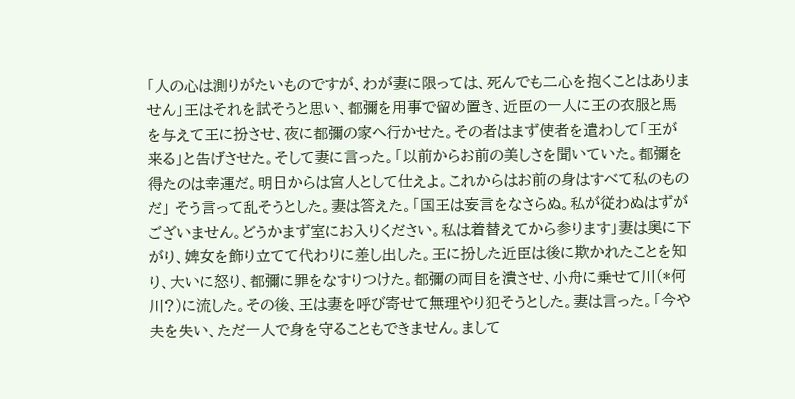「人の心は測りがたいものですが、わが妻に限っては、死んでも二心を抱くことはありません」王はそれを試そうと思い、都彌を用事で留め置き、近臣の一人に王の衣服と馬を与えて王に扮させ、夜に都彌の家へ行かせた。その者はまず使者を遣わして「王が来る」と告げさせた。そして妻に言った。「以前からお前の美しさを聞いていた。都彌を得たのは幸運だ。明日からは宮人として仕えよ。これからはお前の身はすべて私のものだ」 そう言って乱そうとした。妻は答えた。「国王は妄言をなさらぬ。私が従わぬはずがございません。どうかまず室にお入りください。私は着替えてから参ります」妻は奥に下がり、婢女を飾り立てて代わりに差し出した。王に扮した近臣は後に欺かれたことを知り、大いに怒り、都彌に罪をなすりつけた。都彌の両目を潰させ、小舟に乗せて川(*何川?)に流した。その後、王は妻を呼び寄せて無理やり犯そうとした。妻は言った。「今や夫を失い、ただ一人で身を守ることもできません。まして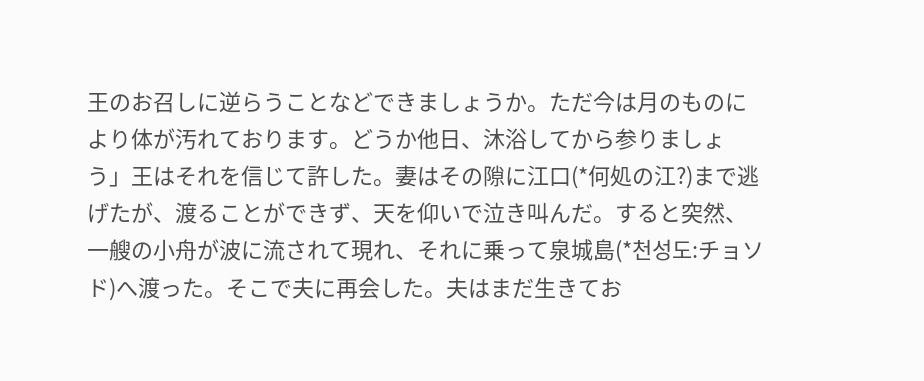王のお召しに逆らうことなどできましょうか。ただ今は月のものにより体が汚れております。どうか他日、沐浴してから参りましょう」王はそれを信じて許した。妻はその隙に江口(*何処の江?)まで逃げたが、渡ることができず、天を仰いで泣き叫んだ。すると突然、一艘の小舟が波に流されて現れ、それに乗って泉城島(*천성도:チョソド)へ渡った。そこで夫に再会した。夫はまだ生きてお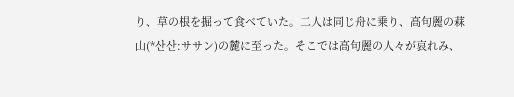り、草の根を掘って食べていた。二人は同じ舟に乗り、高句麗の䔉山(*산산:ササン)の麓に至った。そこでは高句麗の人々が哀れみ、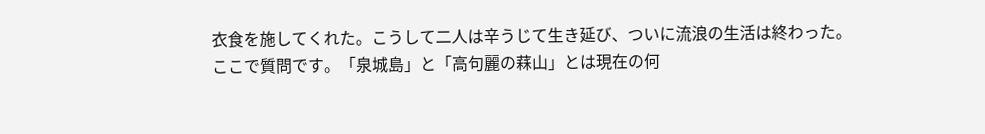衣食を施してくれた。こうして二人は辛うじて生き延び、ついに流浪の生活は終わった。ここで質問です。「泉城島」と「高句麗の䔉山」とは現在の何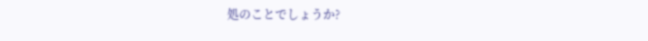処のことでしょうか?